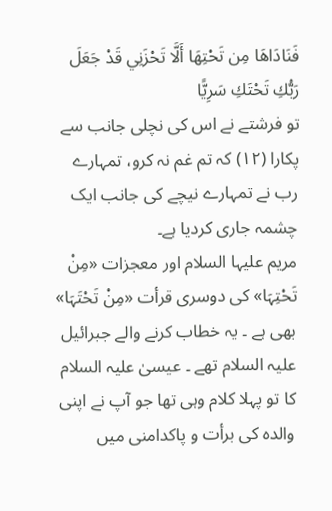فَنَادَاهَا مِن تَحْتِهَا أَلَّا تَحْزَنِي قَدْ جَعَلَ رَبُّكِ تَحْتَكِ سَرِيًّا
تو فرشتے نے اس کی نچلی جانب سے پکارا (١٢) کہ تم غم نہ کرو، تمہارے رب نے تمہارے نیچے کی جانب ایک چشمہ جاری کردیا ہے۔
مریم علیہا السلام اور معجزات «مِنْ تَحْتِہَا» کی دوسری قرأت «مِنْ تَحْتَہَا» بھی ہے ۔ یہ خطاب کرنے والے جبرائیل علیہ السلام تھے ۔ عیسیٰ علیہ السلام کا تو پہلا کلام وہی تھا جو آپ نے اپنی والدہ کی برأت و پاکدامنی میں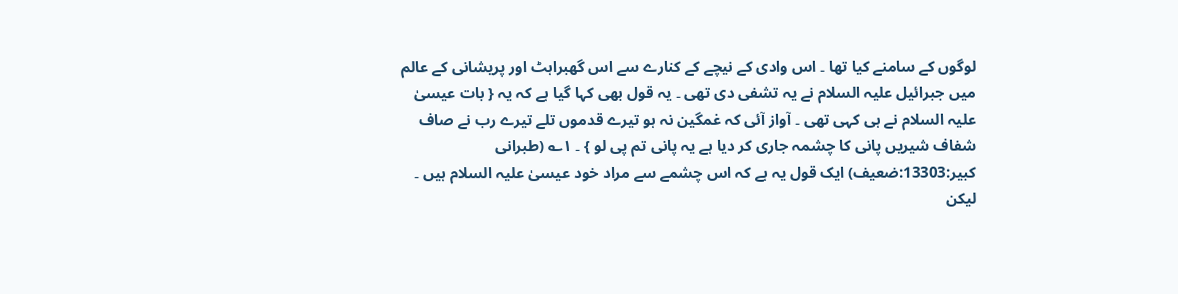لوگوں کے سامنے کیا تھا ۔ اس وادی کے نیچے کے کنارے سے اس گھبراہٹ اور پریشانی کے عالم میں جبرائیل علیہ السلام نے یہ تشفی دی تھی ۔ یہ قول بھی کہا گیا ہے کہ یہ { بات عیسیٰ علیہ السلام نے ہی کہی تھی ۔ آواز آئی کہ غمگین نہ ہو تیرے قدموں تلے تیرے رب نے صاف شفاف شیریں پانی کا چشمہ جاری کر دیا ہے یہ پانی تم پی لو } ۔ ۱؎ (طبرانی کبیر:13303:ضعیف) ایک قول یہ ہے کہ اس چشمے سے مراد خود عیسیٰ علیہ السلام ہیں ۔ لیکن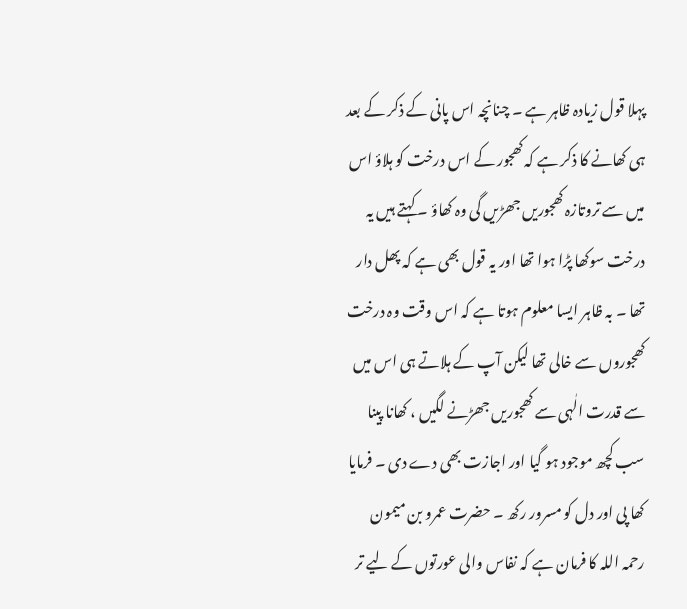پہلا قول زیادہ ظاہر ہے ۔ چنانچہ اس پانی کے ذکر کے بعد ہی کھانے کا ذکر ہے کہ کھجور کے اس درخت کو ہلاؤ اس میں سے تروتازہ کھجوریں جھڑیں گی وہ کھاؤ ۔ کہتے ہیں یہ درخت سوکھا پڑا ہوا تھا اور یہ قول بھی ہے کہ پھل دار تھا ۔ بہ ظاہر ایسا معلوم ہوتا ہے کہ اس وقت وہ درخت کھجوروں سے خالی تھا لیکن آپ کے ہلاتے ہی اس میں سے قدرت الٰہی سے کھجوریں جھڑنے لگیں ، کھانا پینا سب کچھ موجود ہو گیا اور اجازت بھی دے دی ۔ فرمایا کھا پی اور دل کو مسرور رکھ ۔ حضرت عمرو بن میمون رحمہ اللہ کا فرمان ہے کہ نفاس والی عورتوں کے لیے تر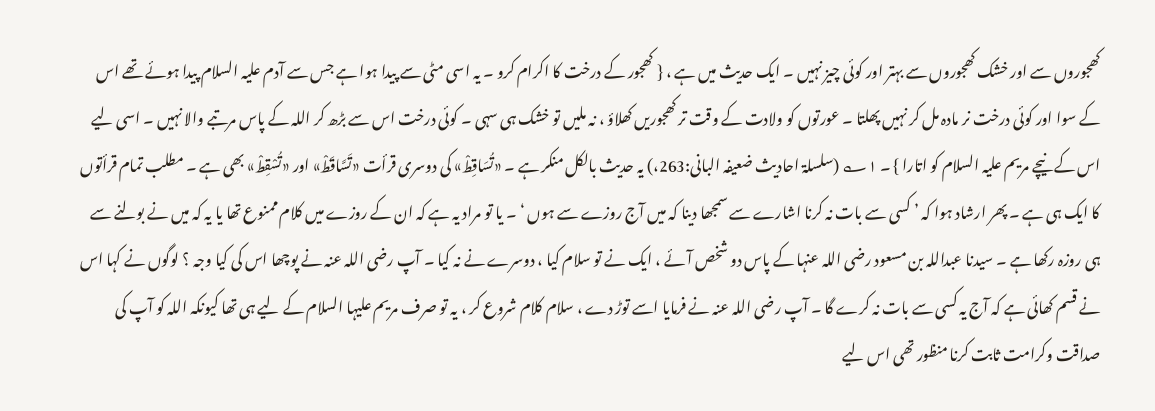کھجوروں سے اور خشک کھجوروں سے بہتر اور کوئی چیز نہیں ۔ ایک حدیث میں ہے ، { کھجور کے درخت کا اکرام کرو ۔ یہ اسی مٹی سے پیدا ہوا ہے جس سے آدم علیہ السلام پیدا ہوئے تھے اس کے سوا اور کوئی درخت نر مادہ مل کر نہیں پھلتا ۔ عورتوں کو ولادت کے وقت تر کھجوریں کھلاؤ ، نہ ملیں تو خشک ہی سہی ۔ کوئی درخت اس سے بڑھ کر اللہ کے پاس مرتبے والا نہیں ۔ اسی لیے اس کے نیچے مریم علیہ السلام کو اتارا } ۔ ۱؎ (سلسلۃ احادیث ضعیفہ البانی:263،) یہ حدیث بالکل منکر ہے ۔ «تُسَاقِطْ» کی دوسری قرأت «تَسَّاقَطْ» اور «تُسْقِطْ» بھی ہے ۔ مطلب تمام قرأتوں کا ایک ہی ہے ۔ پھر ارشاد ہوا کہ ’ کسی سے بات نہ کرنا اشارے سے سمجھا دینا کہ میں آج روزے سے ہوں ‘ ۔ یا تو مراد یہ ہے کہ ان کے روزے میں کلام ممنوع تھا یا یہ کہ میں نے بولنے سے ہی روزہ رکھا ہے ۔ سیدنا عبداللہ بن مسعود رضی اللہ عنہا کے پاس دو شخص آئے ، ایک نے تو سلام کیا ، دوسرے نے نہ کیا ۔ آپ رضی اللہ عنہ نے پوچھا اس کی کیا وجہ ؟ لوگوں نے کہا اس نے قسم کھائی ہے کہ آج یہ کسی سے بات نہ کرے گا ۔ آپ رضی اللہ عنہ نے فرمایا اسے توڑ دے ، سلام کلام شروع کر ، یہ تو صرف مریم علیہا السلام کے لیے ہی تھا کیونکہ اللہ کو آپ کی صداقت وکرامت ثابت کرنا منظور تھی اس لیے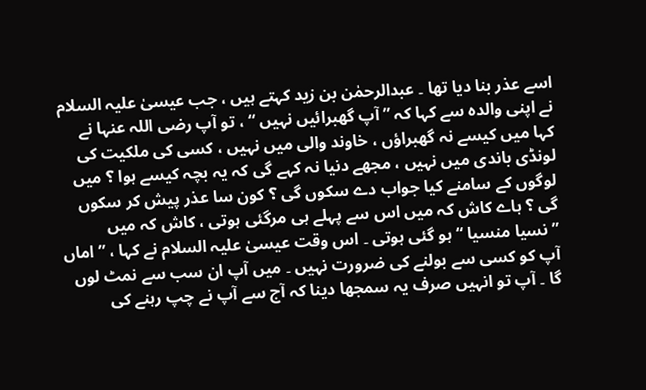اسے عذر بنا دیا تھا ۔ عبدالرحمٰن بن زید کہتے ہیں ، جب عیسیٰ علیہ السلام نے اپنی والدہ سے کہا کہ ” آپ گھبرائیں نہیں “ ، تو آپ رضی اللہ عنہا نے کہا میں کیسے نہ گھبراؤں ، خاوند والی میں نہیں ، کسی کی ملکیت کی لونڈی باندی میں نہیں ، مجھے دنیا نہ کہے گی کہ یہ بچہ کیسے ہوا ؟ میں لوگوں کے سامنے کیا جواب دے سکوں گی ؟ کون سا عذر پیش کر سکوں گی ؟ ہاے کاش کہ میں اس سے پہلے ہی مرگئی ہوتی ، کاش کہ میں ”نسیا منسیا “ ہو گئی ہوتی ۔ اس وقت عیسیٰ علیہ السلام نے کہا ، ” اماں آپ کو کسی سے بولنے کی ضرورت نہیں ۔ میں آپ ان سب سے نمٹ لوں گا ۔ آپ تو انہیں صرف یہ سمجھا دینا کہ آج سے آپ نے چپ رہنے کی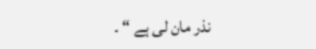نذر مان لی ہے “ ۔